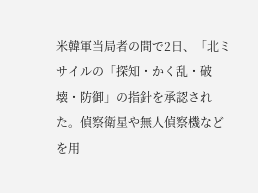米韓軍当局者の間で2日、「北ミサイルの「探知・かく乱・破壊・防御」の指針を承認された。偵察衛星や無人偵察機などを用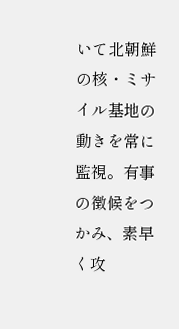いて北朝鮮の核・ミサイル基地の動きを常に監視。有事の徴候をつかみ、素早く攻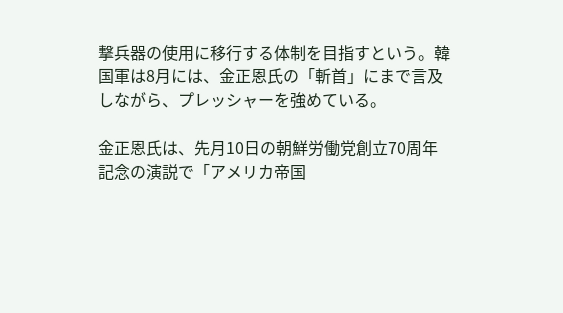撃兵器の使用に移行する体制を目指すという。韓国軍は8月には、金正恩氏の「斬首」にまで言及しながら、プレッシャーを強めている。

金正恩氏は、先月10日の朝鮮労働党創立70周年記念の演説で「アメリカ帝国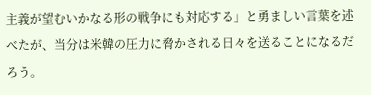主義が望むいかなる形の戦争にも対応する」と勇ましい言葉を述べたが、当分は米韓の圧力に脅かされる日々を送ることになるだろう。